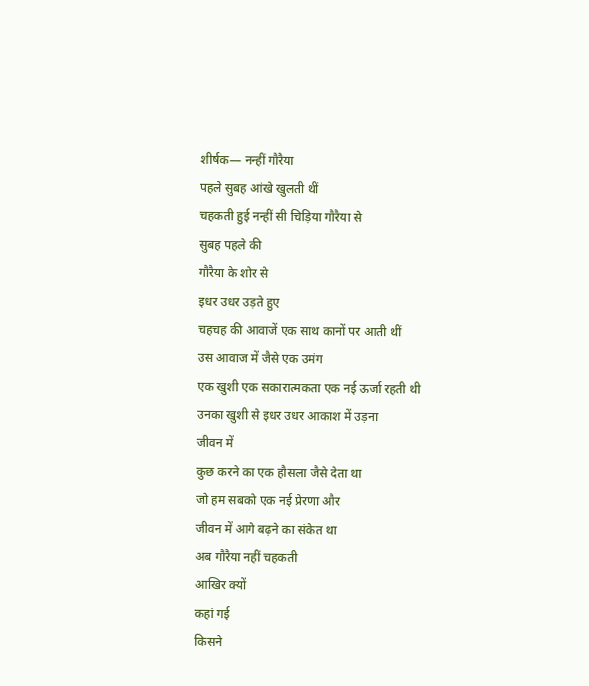शीर्षक— नन्हीं गौरैया
पहले सुबह आंखे खुलती थीं
चहकती हुई नन्हीं सी चिड़िया गौरैया से
सुबह पहले की
गौरैया के शोर से
इधर उधर उड़ते हुए
चहचह की आवाजें एक साथ कानों पर आती थीं
उस आवाज में जैसे एक उमंग
एक खुशी एक सकारात्मकता एक नई ऊर्जा रहती थी
उनका खुशी से इधर उधर आकाश में उड़ना
जीवन में
कुछ करने का एक हौसला जैसे देता था
जो हम सबको एक नई प्रेरणा और
जीवन में आगे बढ़ने का संकेत था
अब गौरैया नहीं चहकती
आखिर क्यों
कहां गई
किसने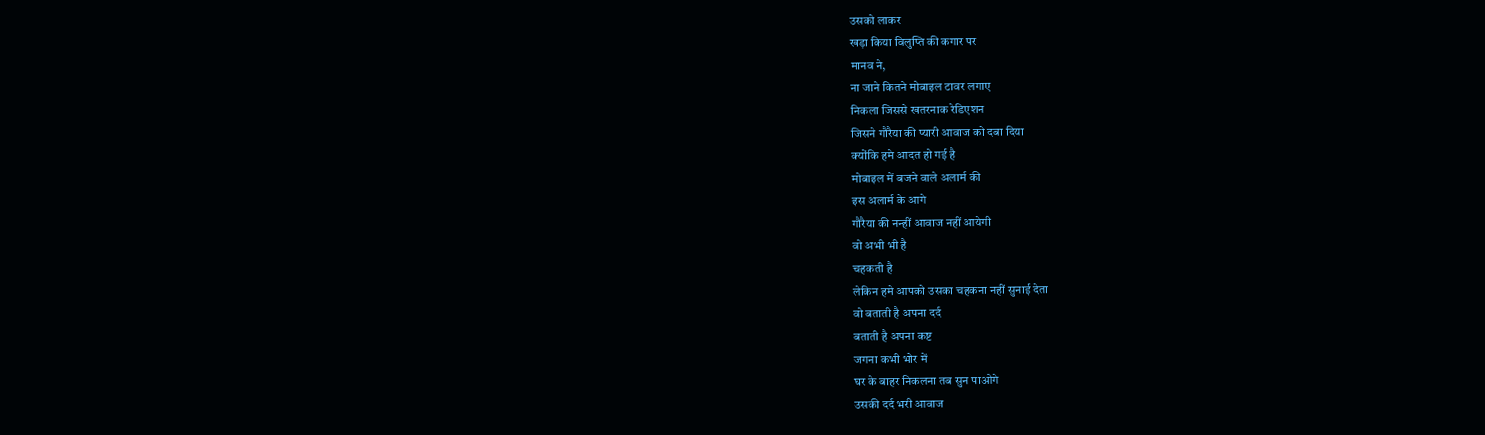उसको लाकर
खड़ा किया विलुप्ति की कगार पर
मानव ने,
ना जाने कितने मोबाइल टावर लगाए
निकला जिससे खतरनाक रेडिएशन
जिसने गौरैया की प्यारी आवाज को दबा दिया
क्योंकि हमे आदत हो गई है
मोबाइल में बजने वाले अलार्म की
इस अलार्म के आगे
गौरैया की नन्हीं आवाज नहीं आयेगी
वो अभी भी है
चहकती है
लेकिन हमे आपको उसका चहकना नहीं सुनाई देता
वो बताती है अपना दर्द
बताती है अपना कष्ट
जगना कभी भोर में
घर के बाहर निकलना तब सुन पाओगे
उसकी दर्द भरी आवाज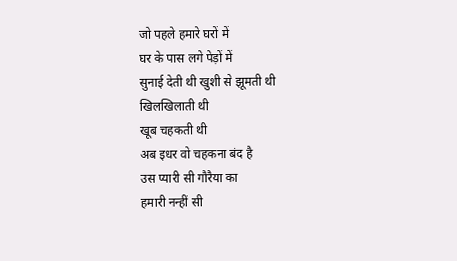जो पहले हमारे घरों में
घर के पास लगे पेड़ों में
सुनाई देती थी खुशी से झूमती थी खिलखिलाती थी
खूब चहकती थी
अब इधर वो चहकना बंद है
उस प्यारी सी गौरैया का
हमारी नन्हीं सी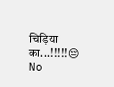चिड़िया का...!!!!!😔
No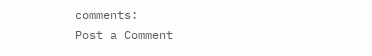comments:
Post a Comment